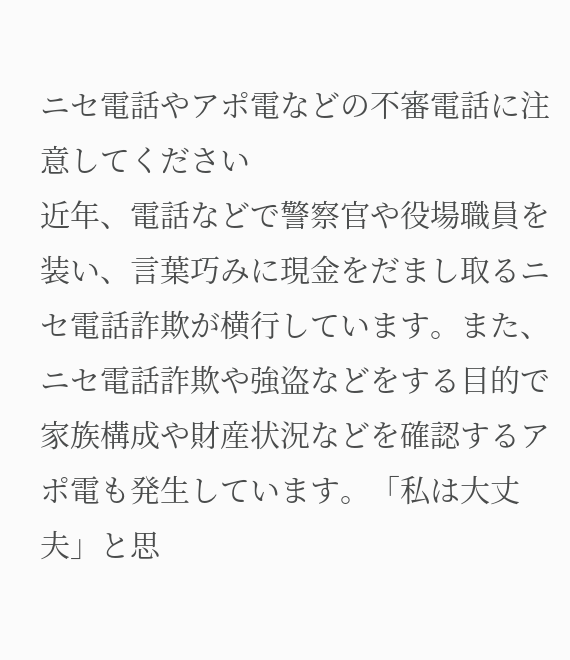ニセ電話やアポ電などの不審電話に注意してください
近年、電話などで警察官や役場職員を装い、言葉巧みに現金をだまし取るニセ電話詐欺が横行しています。また、ニセ電話詐欺や強盗などをする目的で家族構成や財産状況などを確認するアポ電も発生しています。「私は大丈夫」と思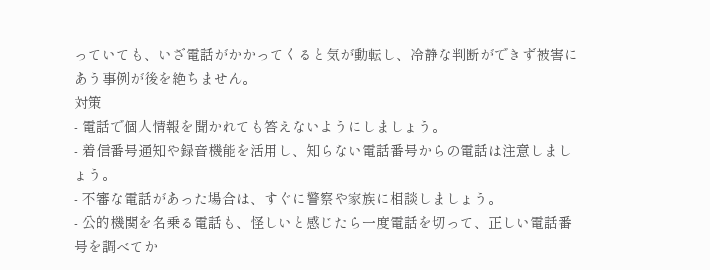っていても、いざ電話がかかってくると気が動転し、冷静な判断ができず被害にあう事例が後を絶ちません。
対策
- 電話で個人情報を聞かれても答えないようにしましょう。
- 着信番号通知や録音機能を活用し、知らない電話番号からの電話は注意しましょう。
- 不審な電話があった場合は、すぐに警察や家族に相談しましょう。
- 公的機関を名乗る電話も、怪しいと感じたら一度電話を切って、正しい電話番号を調べてか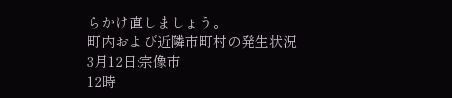らかけ直しましょう。
町内および近隣市町村の発生状況
3月12日:宗像市
12時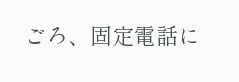ごろ、固定電話に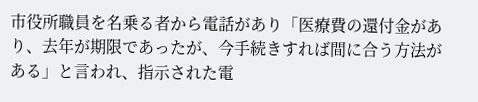市役所職員を名乗る者から電話があり「医療費の還付金があり、去年が期限であったが、今手続きすれば間に合う方法がある」と言われ、指示された電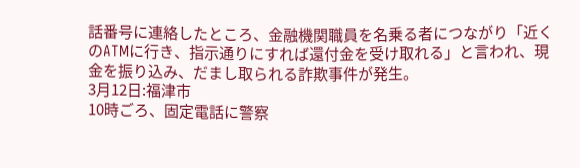話番号に連絡したところ、金融機関職員を名乗る者につながり「近くのATMに行き、指示通りにすれば還付金を受け取れる」と言われ、現金を振り込み、だまし取られる詐欺事件が発生。
3月12日:福津市
10時ごろ、固定電話に警察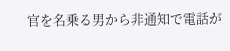官を名乗る男から非通知で電話が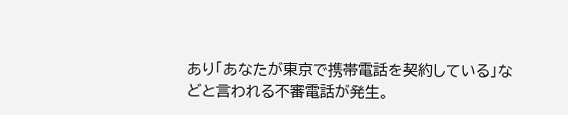あり「あなたが東京で携帯電話を契約している」などと言われる不審電話が発生。